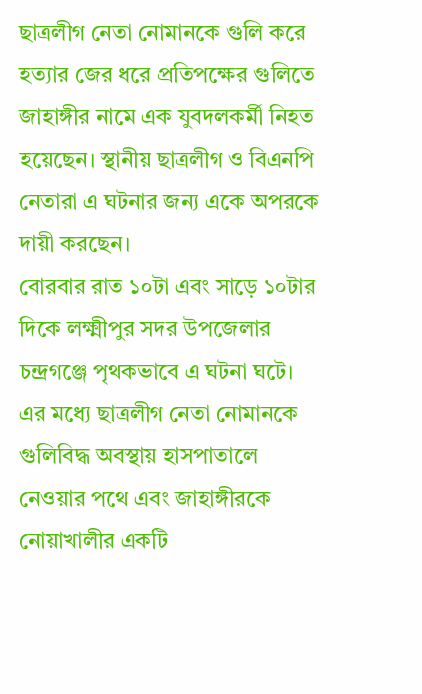ছাত্রলীগ নেতা নোমানকে গুলি করে হত্যার জের ধরে প্রতিপক্ষের গুলিতে জাহাঙ্গীর নামে এক যুবদলকর্মী নিহত হয়েছেন। স্থানীয় ছাত্রলীগ ও বিএনপি নেতারা এ ঘটনার জন্য একে অপরকে দায়ী করছেন।
বোরবার রাত ১০টা এবং সাড়ে ১০টার দিকে লক্ষ্মীপুর সদর উপজেলার চন্দ্রগঞ্জে পৃথকভাবে এ ঘটনা ঘটে। এর মধ্যে ছাত্রলীগ নেতা নোমানকে গুলিবিদ্ধ অবস্থায় হাসপাতালে নেওয়ার পথে এবং জাহাঙ্গীরকে নোয়াখালীর একটি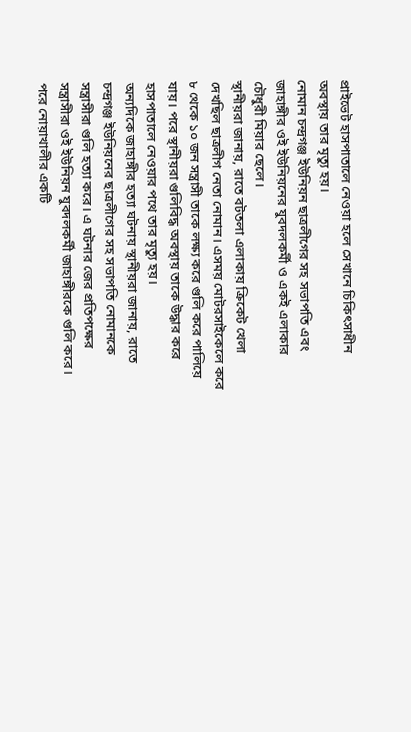প্রাইভেট হাসপাতালে নেওয়া হলে সেখানে চিকিৎসাধীন অবস্থায় তার মৃত্যু হয়।
নোমান চন্দ্রগঞ্জ ইউনিয়ন ছাত্রলীগের সহ সভাপতি এবং জাহাঙ্গীর ওই ইউনিয়নের যুবদলকর্মী ও একই এলাকার চৌধুরী মিয়ার ছেলে।
স্থানীয়রা জানায়, রাতে বটতলা এলাকায় ক্রিকেট খেলা দেখছিল ছাত্রলীগ নেতা নোমান। এসময় মোটরসাইকেলে করে ৮ থেকে ১০ জন সন্ত্রাসী তাকে লক্ষ্য করে গুলি করে পালিয়ে যায়। পরে স্থানীয়রা গুলিবিদ্ধ অবস্থায় তাকে উদ্ধার করে হাসপাতালে নেওয়ার পথে তার মৃত্যু হয়।
অন্যদিকে জাহাঙ্গীর হত্যা ঘটনায় স্থানীয়রা জানায়, রাতে চন্দ্রগঞ্জ ইউনিয়নের ছাত্রলীগের সহ সভাপতি নোমানকে সন্ত্রাসীরা গুলি হত্যা করে। এ ঘটনার জের প্রতিপক্ষের সন্ত্রাসীরা ওই ইউনিয়ন যুবদলকর্মী জাহাঙ্গীরকে গুলি করে। পরে নোয়াখালীর একটি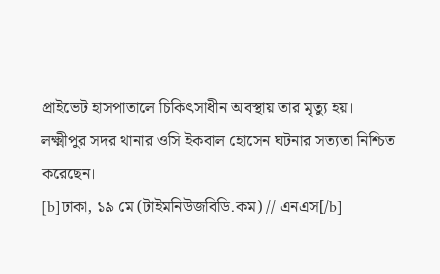প্রাইভেট হাসপাতালে চিকিৎসাধীন অবস্থায় তার মৃত্যু হয়।
লক্ষ্মীপুর সদর থানার ওসি ইকবাল হোসেন ঘটনার সত্যতা নিশ্চিত করেছেন।
[b]ঢাকা, ১৯ মে (টাইমনিউজবিডি.কম) // এনএস[/b]